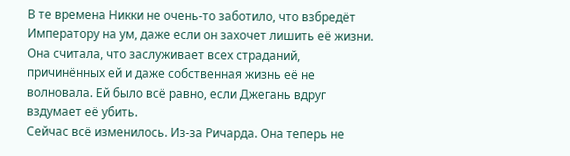В те времена Никки не очень-то заботило, что взбредёт Императору на ум, даже если он захочет лишить её жизни. Она считала, что заслуживает всех страданий, причинённых ей и даже собственная жизнь её не волновала. Ей было всё равно, если Джегань вдруг вздумает её убить.
Сейчас всё изменилось. Из-за Ричарда. Она теперь не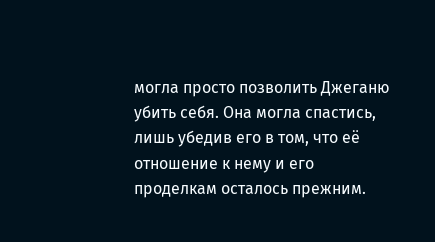могла просто позволить Джеганю убить себя. Она могла спастись, лишь убедив его в том, что её отношение к нему и его проделкам осталось прежним.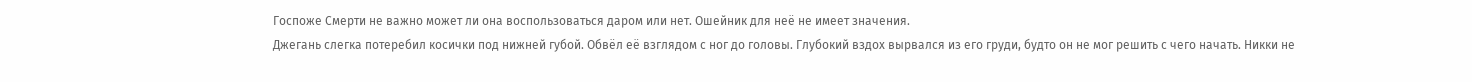Госпоже Смерти не важно может ли она воспользоваться даром или нет. Ошейник для неё не имеет значения.
Джегань слегка потеребил косички под нижней губой. Обвёл её взглядом с ног до головы. Глубокий вздох вырвался из его груди, будто он не мог решить с чего начать. Никки не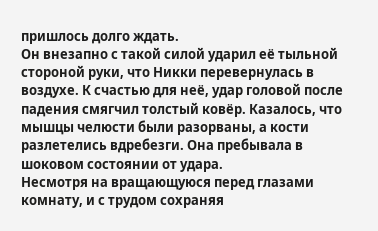пришлось долго ждать.
Он внезапно с такой силой ударил её тыльной стороной руки, что Никки перевернулась в воздухе. К счастью для неё, удар головой после падения смягчил толстый ковёр. Казалось, что мышцы челюсти были разорваны, а кости разлетелись вдребезги. Она пребывала в шоковом состоянии от удара.
Несмотря на вращающуюся перед глазами комнату, и с трудом сохраняя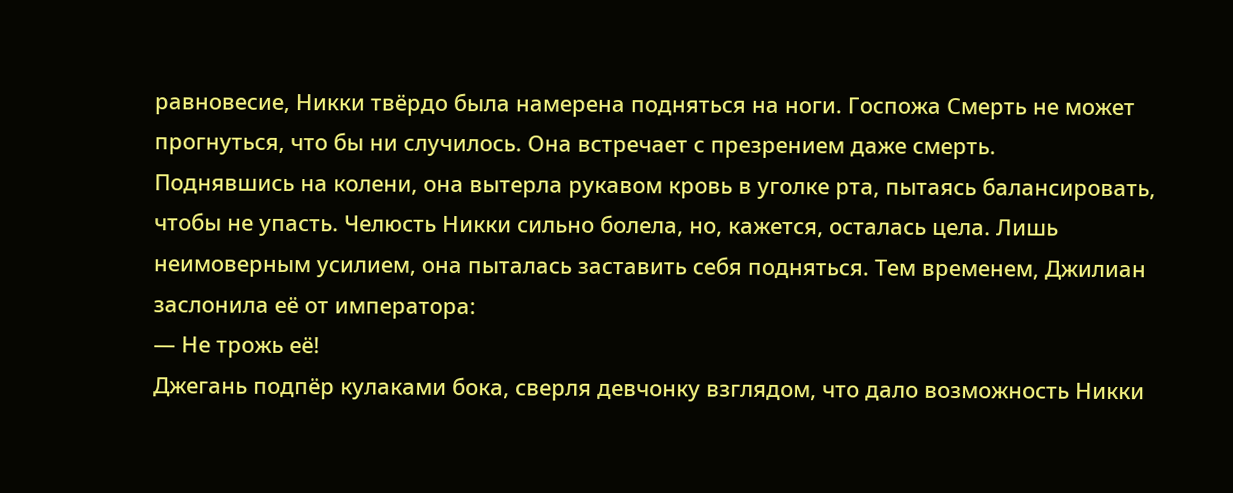равновесие, Никки твёрдо была намерена подняться на ноги. Госпожа Смерть не может прогнуться, что бы ни случилось. Она встречает с презрением даже смерть.
Поднявшись на колени, она вытерла рукавом кровь в уголке рта, пытаясь балансировать, чтобы не упасть. Челюсть Никки сильно болела, но, кажется, осталась цела. Лишь неимоверным усилием, она пыталась заставить себя подняться. Тем временем, Джилиан заслонила её от императора:
— Не трожь её!
Джегань подпёр кулаками бока, сверля девчонку взглядом, что дало возможность Никки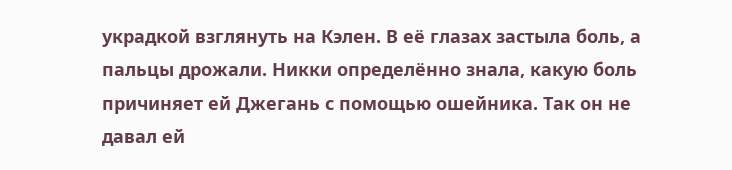украдкой взглянуть на Кэлен. В её глазах застыла боль, а пальцы дрожали. Никки определённо знала, какую боль причиняет ей Джегань с помощью ошейника. Так он не давал ей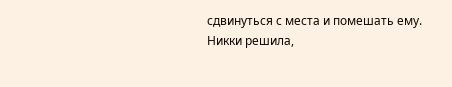сдвинуться с места и помешать ему.
Никки решила,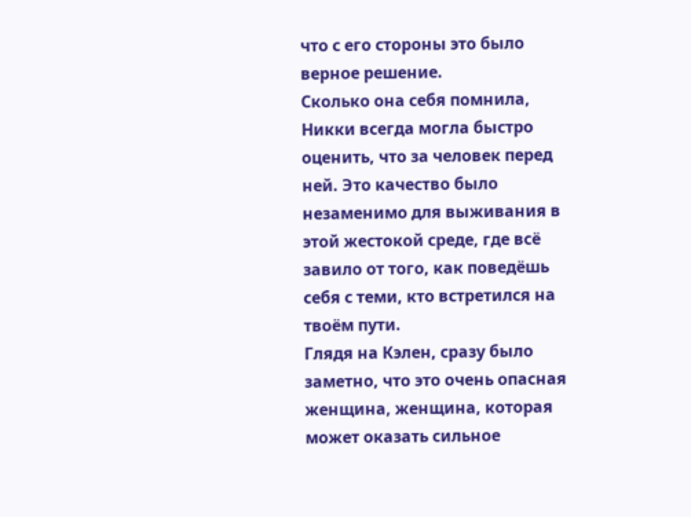что с его стороны это было верное решение.
Сколько она себя помнила, Никки всегда могла быстро оценить, что за человек перед ней. Это качество было незаменимо для выживания в этой жестокой среде, где всё завило от того, как поведёшь себя с теми, кто встретился на твоём пути.
Глядя на Кэлен, сразу было заметно, что это очень опасная женщина, женщина, которая может оказать сильное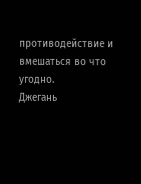противодействие и вмешаться во что угодно.
Джегань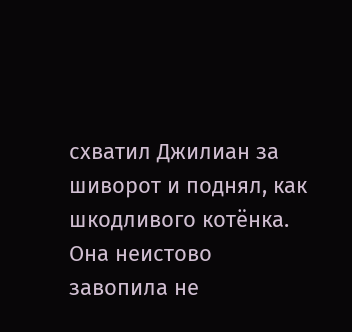схватил Джилиан за шиворот и поднял, как шкодливого котёнка. Она неистово завопила не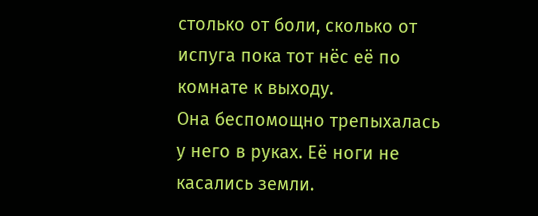столько от боли, сколько от испуга пока тот нёс её по комнате к выходу.
Она беспомощно трепыхалась у него в руках. Её ноги не касались земли.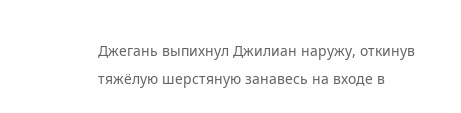Джегань выпихнул Джилиан наружу, откинув тяжёлую шерстяную занавесь на входе в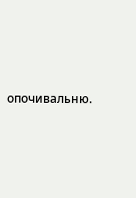опочивальню.